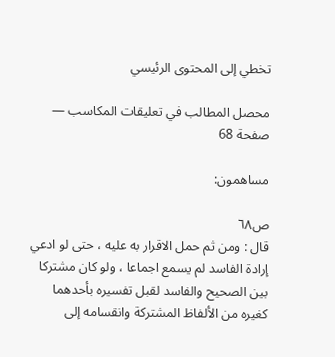تخطي إلى المحتوى الرئيسي

محصل المطالب في تعليقات المكاسب — صفحة 68

مساهمون:

ص٦٨
قال : ومن ثم حمل الاقرار به عليه ، حتى لو ادعي إرادة الفاسد لم يسمع اجماعا ، ولو كان مشتركا بين الصحيح والفاسد لقبل تفسيره بأحدهما كغيره من الألفاظ المشتركة وانقسامه إلى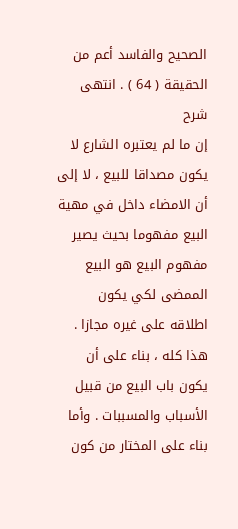الصحيح والفاسد أعم من الحقيقة ( 64 ) . انتهى
شرح
إن ما لم يعتبره الشارع لا يكون مصداقا للبيع ، لا إلى أن الامضاء داخل في مهية البيع مفهوما بحيث يصير مفهوم البيع هو البيع الممضى لكي يكون اطلاقه على غيره مجازا . هذا كله ، بناء على أن يكون باب البيع من قبيل الأسباب والمسببات . وأما بناء على المختار من كون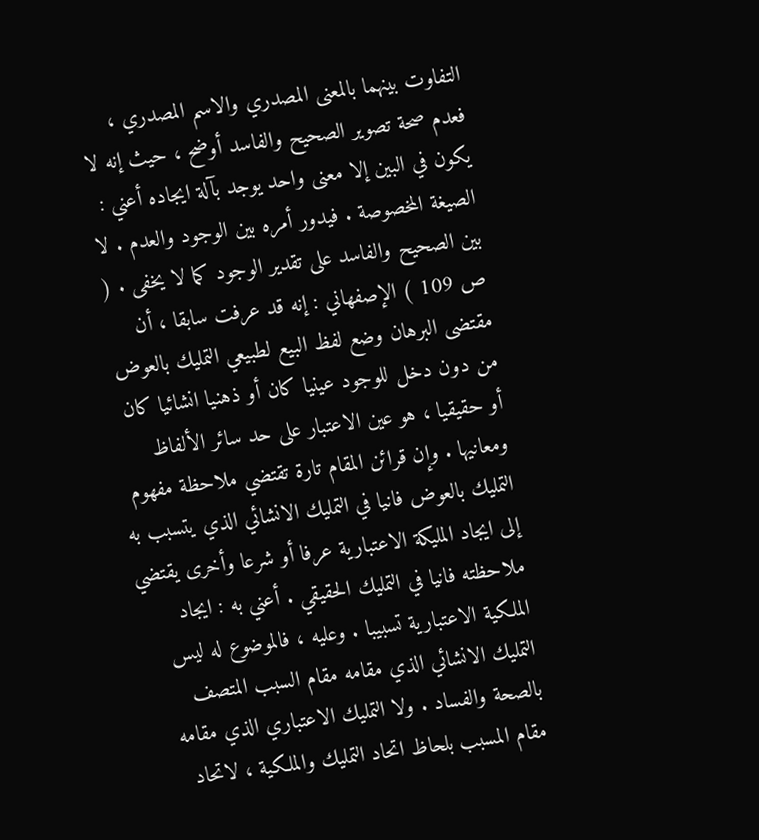التفاوت بينهما بالمعنى المصدري والاسم المصدري ، فعدم صحة تصوير الصحيح والفاسد أوضح ، حيث إنه لا يكون في البين إلا معنى واحد يوجد بآلة ايجاده أعني : الصيغة المخصوصة . فيدور أمره بين الوجود والعدم . لا بين الصحيح والفاسد على تقدير الوجود كما لا يخفى . ( ص 109 ) الإصفهاني : إنه قد عرفت سابقا ، أن مقتضى البرهان وضع لفظ البيع لطبيعي التمليك بالعوض من دون دخل للوجود عينيا كان أو ذهنيا انشائيا كان أو حقيقيا ، هو عين الاعتبار على حد سائر الألفاظ ومعانيها . وإن قرائن المقام تارة تقتضي ملاحظة مفهوم التمليك بالعوض فانيا في التمليك الانشائي الذي يتسبب به إلى ايجاد المليكة الاعتبارية عرفا أو شرعا وأخرى يقتضي ملاحظته فانيا في التمليك الحقيقي . أعني به : ايجاد الملكية الاعتبارية تسبيبا . وعليه ، فالموضوع له ليس التمليك الانشائي الذي مقامه مقام السبب المتصف بالصحة والفساد . ولا التمليك الاعتباري الذي مقامه مقام المسبب بلحاظ اتحاد التمليك والملكية ، لاتحاد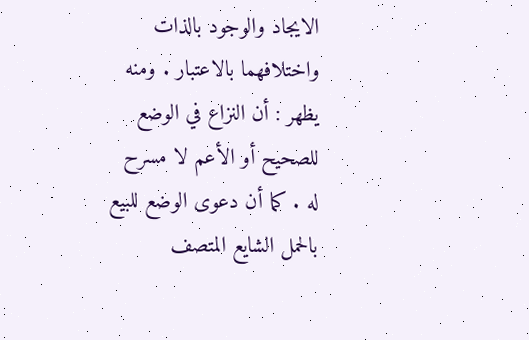الايجاد والوجود بالذات واختلافهما بالاعتبار . ومنه يظهر : أن النزاع في الوضع للصحيح أو الأعم لا مسرح له . كما أن دعوى الوضع للبيع بالحمل الشايع المتصف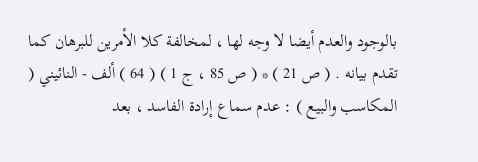بالوجود والعدم أيضا لا وجه لها ، لمخالفة كلا الأمرين للبرهان كما تقدم بيانه . ( ص 21 ) * ( ص 85 ، ج 1 ) ( 64 ) ألف - النائيني ( المكاسب والبيع ) : عدم سماع إرادة الفاسد ، بعد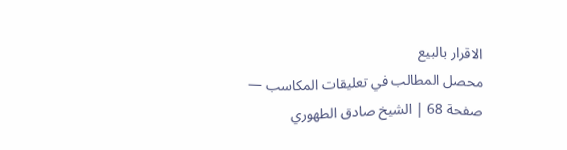الاقرار بالبيع
محصل المطالب في تعليقات المكاسب — صفحة 68 | الشيخ صادق الطهوري